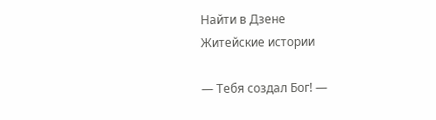Найти в Дзене
Житейские истории

— Тебя создал Бог! —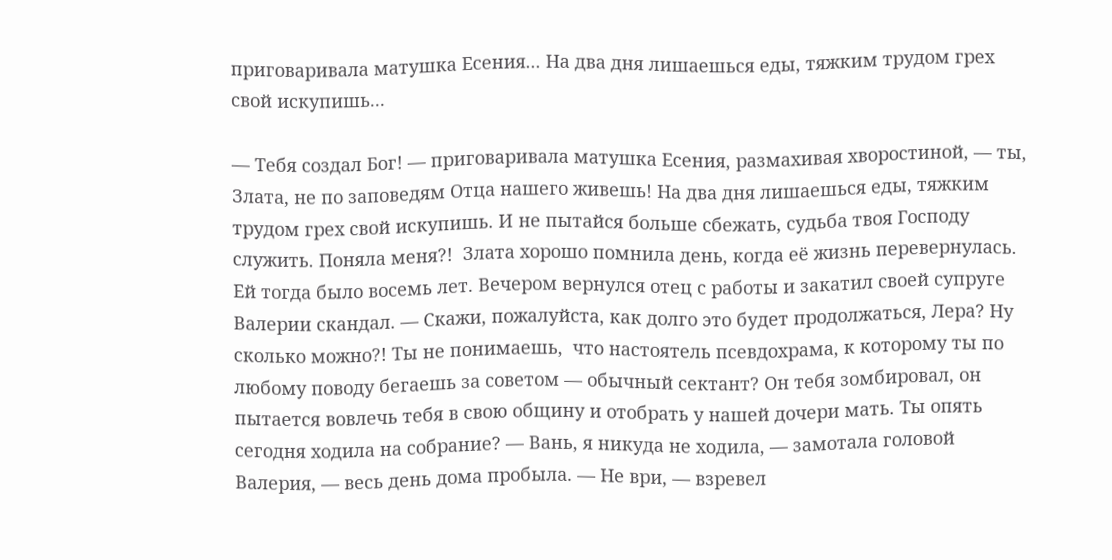приговаривала матушка Есения... На два дня лишаешься еды, тяжким трудом грех свой искупишь...

— Тебя создал Бог! — приговаривала матушка Есения, размахивая хворостиной, — ты, Злата, не по заповедям Отца нашего живешь! На два дня лишаешься еды, тяжким трудом грех свой искупишь. И не пытайся больше сбежать, судьба твоя Господу служить. Поняла меня?!  Злата хорошо помнила день, когда её жизнь перевернулась. Ей тогда было восемь лет. Вечером вернулся отец с работы и закатил своей супруге Валерии скандал. — Скажи, пожалуйста, как долго это будет продолжаться, Лера? Ну сколько можно?! Ты не понимаешь,  что настоятель псевдохрама, к которому ты по любому поводу бегаешь за советом — обычный сектант? Он тебя зомбировал, он пытается вовлечь тебя в свою общину и отобрать у нашей дочери мать. Ты опять сегодня ходила на собрание? — Вань, я никуда не ходила, — замотала головой Валерия, — весь день дома пробыла. — Не ври, — взревел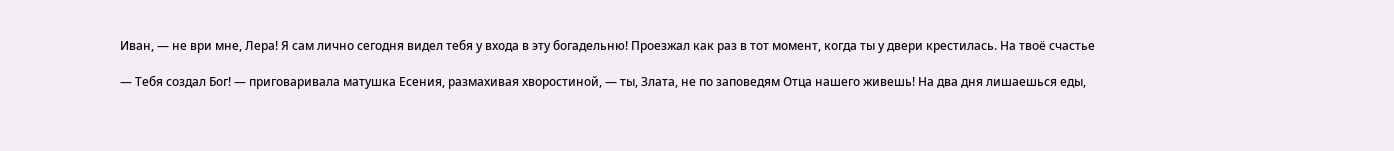Иван, — не ври мне, Лера! Я сам лично сегодня видел тебя у входа в эту богадельню! Проезжал как раз в тот момент, когда ты у двери крестилась. На твоё счастье

— Тебя создал Бог! — приговаривала матушка Есения, размахивая хворостиной, — ты, Злата, не по заповедям Отца нашего живешь! На два дня лишаешься еды,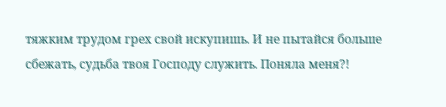тяжким трудом грех свой искупишь. И не пытайся больше сбежать, судьба твоя Господу служить. Поняла меня?!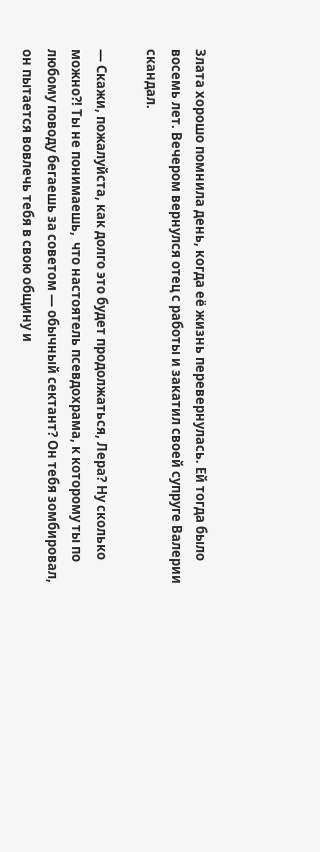Злата хорошо помнила день, когда её жизнь перевернулась. Ей тогда было восемь лет. Вечером вернулся отец с работы и закатил своей супруге Валерии скандал.

— Скажи, пожалуйста, как долго это будет продолжаться, Лера? Ну сколько можно?! Ты не понимаешь,  что настоятель псевдохрама, к которому ты по любому поводу бегаешь за советом — обычный сектант? Он тебя зомбировал, он пытается вовлечь тебя в свою общину и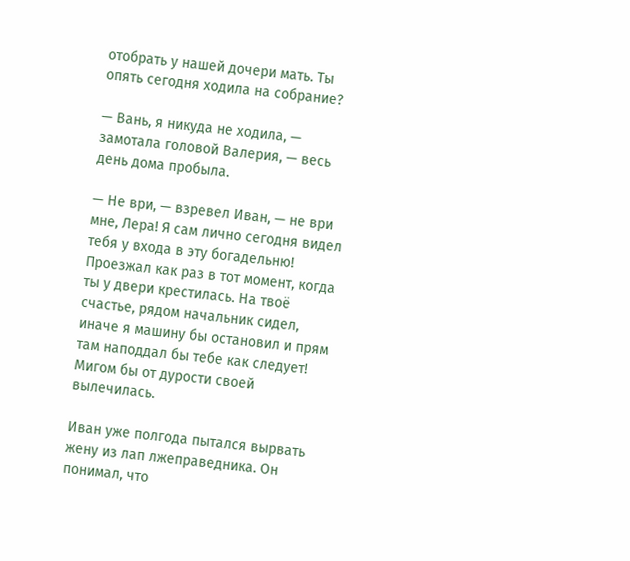отобрать у нашей дочери мать. Ты опять сегодня ходила на собрание?

— Вань, я никуда не ходила, — замотала головой Валерия, — весь день дома пробыла.

— Не ври, — взревел Иван, — не ври мне, Лера! Я сам лично сегодня видел тебя у входа в эту богадельню! Проезжал как раз в тот момент, когда ты у двери крестилась. На твоё счастье, рядом начальник сидел, иначе я машину бы остановил и прям там наподдал бы тебе как следует! Мигом бы от дурости своей вылечилась.

Иван уже полгода пытался вырвать жену из лап лжеправедника. Он понимал, что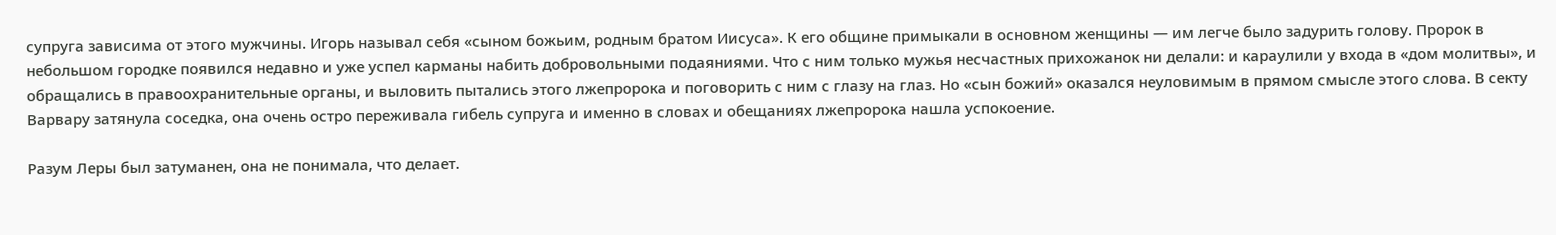супруга зависима от этого мужчины. Игорь называл себя «сыном божьим, родным братом Иисуса». К его общине примыкали в основном женщины — им легче было задурить голову. Пророк в небольшом городке появился недавно и уже успел карманы набить добровольными подаяниями. Что с ним только мужья несчастных прихожанок ни делали: и караулили у входа в «дом молитвы», и обращались в правоохранительные органы, и выловить пытались этого лжепророка и поговорить с ним с глазу на глаз. Но «сын божий» оказался неуловимым в прямом смысле этого слова. В секту Варвару затянула соседка, она очень остро переживала гибель супруга и именно в словах и обещаниях лжепророка нашла успокоение.

Разум Леры был затуманен, она не понимала, что делает.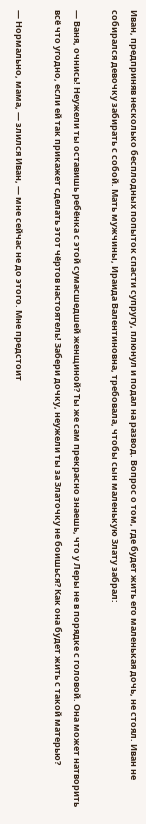Иван, предприняв несколько бесплодных попыток спасти супругу, плюнул и подал на развод. Вопрос о том, где будет жить его маленькая дочь, не стоял. Иван не собирался девочку забирать с собой. Мать мужчины, Ираида Валентиновна, требовала, чтобы сын маленькую Злату забрал:

— Ваня, очнись! Неужели ты оставишь ребёнка с этой сумасшедшей женщиной? Ты же сам прекрасно знаешь, что у Леры не в порядке с головой. Она может натворить всё что угодно, если ей так прикажет сделать этот чёртов настоятель! Забери дочку, неужели ты за Златочку не боишься? Как она будет жить с такой матерью?

— Нормально, мама, — злился Иван, — мне сейчас не до этого. Мне предстоит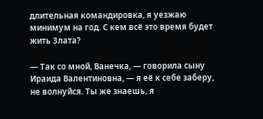длительная командировка, я уезжаю минимум на год. С кем всё это время будет жить Злата?

— Так со мной, Ванечка, — говорила сыну Ираида Валентиновна, — я её к себе заберу, не волнуйся. Ты же знаешь, я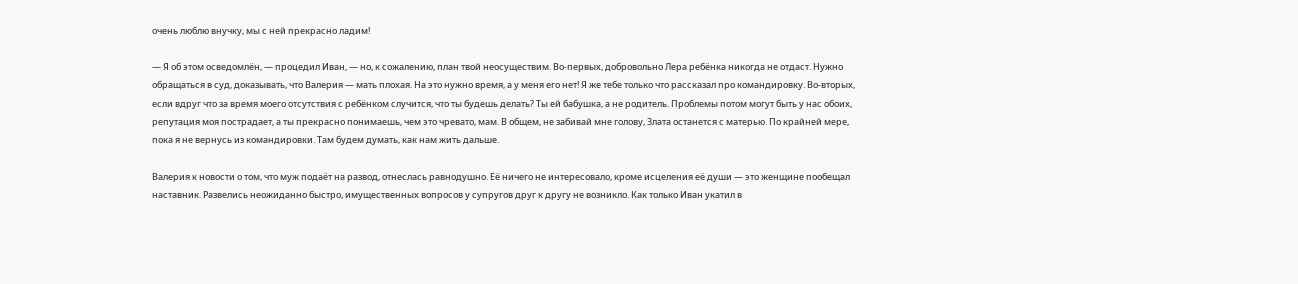очень люблю внучку, мы с ней прекрасно ладим!

— Я об этом осведомлён, — процедил Иван, — но, к сожалению, план твой неосуществим. Во-первых, добровольно Лера ребёнка никогда не отдаст. Нужно обращаться в суд, доказывать, что Валерия — мать плохая. На это нужно время, а у меня его нет! Я же тебе только что рассказал про командировку. Во-вторых, если вдруг что за время моего отсутствия с ребёнком случится, что ты будешь делать? Ты ей бабушка, а не родитель. Проблемы потом могут быть у нас обоих, репутация моя пострадает, а ты прекрасно понимаешь, чем это чревато, мам. В общем, не забивай мне голову, Злата останется с матерью. По крайней мере, пока я не вернусь из командировки. Там будем думать, как нам жить дальше.

Валерия к новости о том, что муж подаёт на развод, отнеслась равнодушно. Её ничего не интересовало, кроме исцеления её души — это женщине пообещал наставник. Развелись неожиданно быстро, имущественных вопросов у супругов друг к другу не возникло. Как только Иван укатил в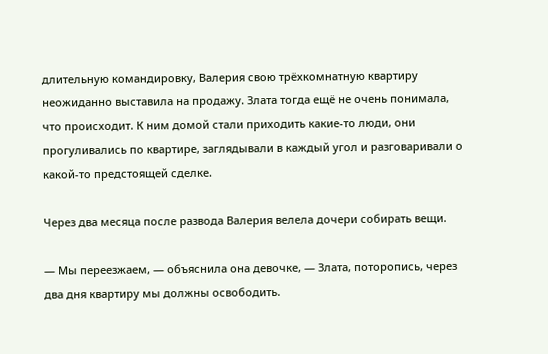длительную командировку, Валерия свою трёхкомнатную квартиру неожиданно выставила на продажу. Злата тогда ещё не очень понимала, что происходит. К ним домой стали приходить какие-то люди, они прогуливались по квартире, заглядывали в каждый угол и разговаривали о какой-то предстоящей сделке.

Через два месяца после развода Валерия велела дочери собирать вещи.

— Мы переезжаем, — объяснила она девочке, — Злата, поторопись, через два дня квартиру мы должны освободить.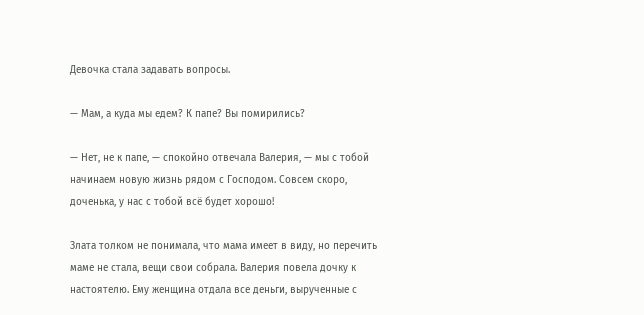Девочка стала задавать вопросы.

— Мам, а куда мы едем? К папе? Вы помирились?

— Нет, не к папе, — спокойно отвечала Валерия, — мы с тобой начинаем новую жизнь рядом с Господом. Совсем скоро, доченька, у нас с тобой всё будет хорошо!

Злата толком не понимала, что мама имеет в виду, но перечить маме не стала, вещи свои собрала. Валерия повела дочку к настоятелю. Ему женщина отдала все деньги, вырученные с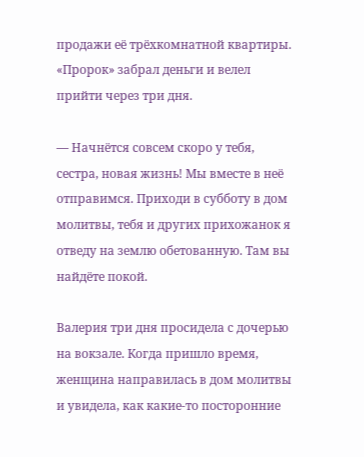продажи её трёхкомнатной квартиры. «Пророк» забрал деньги и велел прийти через три дня.

— Начнётся совсем скоро у тебя, сестра, новая жизнь! Мы вместе в неё отправимся. Приходи в субботу в дом молитвы, тебя и других прихожанок я отведу на землю обетованную. Там вы найдёте покой.

Валерия три дня просидела с дочерью на вокзале. Когда пришло время, женщина направилась в дом молитвы и увидела, как какие-то посторонние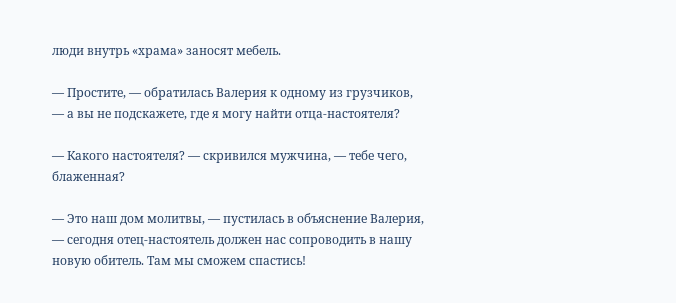люди внутрь «храма» заносят мебель.

— Простите, — обратилась Валерия к одному из грузчиков, — а вы не подскажете, где я могу найти отца-настоятеля?

— Какого настоятеля? — скривился мужчина, — тебе чего, блаженная?

— Это наш дом молитвы, — пустилась в объяснение Валерия, — сегодня отец-настоятель должен нас сопроводить в нашу новую обитель. Там мы сможем спастись!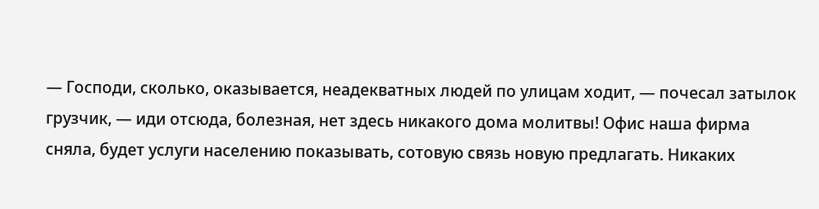— Господи, сколько, оказывается, неадекватных людей по улицам ходит, — почесал затылок грузчик, — иди отсюда, болезная, нет здесь никакого дома молитвы! Офис наша фирма сняла, будет услуги населению показывать, сотовую связь новую предлагать. Никаких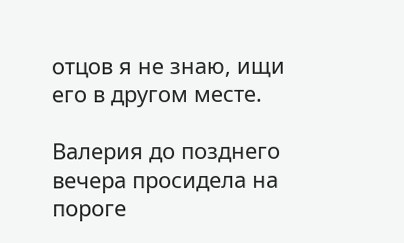отцов я не знаю, ищи его в другом месте.

Валерия до позднего вечера просидела на пороге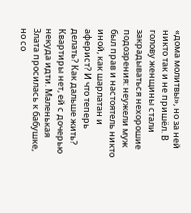«дома молитвы», но за ней никто так и не пришёл. В голову женщины стали закрадываться нехорошие подозрения: неужели муж был прав и настоятель никто иной, как шарлатан и аферист? И что теперь делать? Как дальше жить? Квартиры нет, ей с дочерью некуда идти. Маленькая Злата просилась к бабушке, но со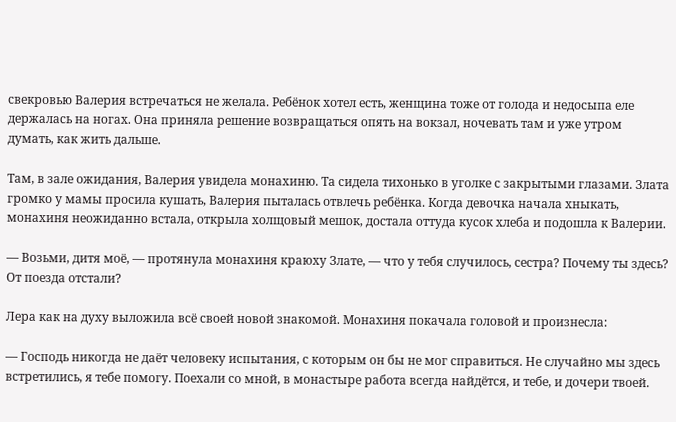свекровью Валерия встречаться не желала. Ребёнок хотел есть, женщина тоже от голода и недосыпа еле держалась на ногах. Она приняла решение возвращаться опять на вокзал, ночевать там и уже утром думать, как жить дальше.

Там, в зале ожидания, Валерия увидела монахиню. Та сидела тихонько в уголке с закрытыми глазами. Злата громко у мамы просила кушать, Валерия пыталась отвлечь ребёнка. Когда девочка начала хныкать, монахиня неожиданно встала, открыла холщовый мешок, достала оттуда кусок хлеба и подошла к Валерии.

— Возьми, дитя моё, — протянула монахиня краюху Злате, — что у тебя случилось, сестра? Почему ты здесь? От поезда отстали?

Лера как на духу выложила всё своей новой знакомой. Монахиня покачала головой и произнесла:

— Господь никогда не даёт человеку испытания, с которым он бы не мог справиться. Не случайно мы здесь встретились, я тебе помогу. Поехали со мной, в монастыре работа всегда найдётся, и тебе, и дочери твоей.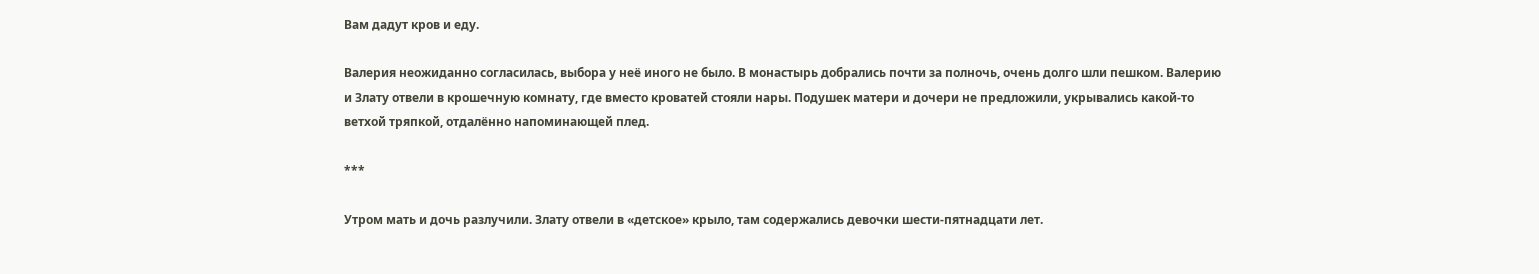Вам дадут кров и еду.

Валерия неожиданно согласилась, выбора у неё иного не было. В монастырь добрались почти за полночь, очень долго шли пешком. Валерию и Злату отвели в крошечную комнату, где вместо кроватей стояли нары. Подушек матери и дочери не предложили, укрывались какой-то ветхой тряпкой, отдалённо напоминающей плед.

***

Утром мать и дочь разлучили. Злату отвели в «детское» крыло, там содержались девочки шести-пятнадцати лет.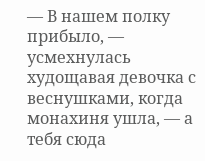— В нашем полку прибыло, — усмехнулась худощавая девочка с веснушками, когда монахиня ушла, — а тебя сюда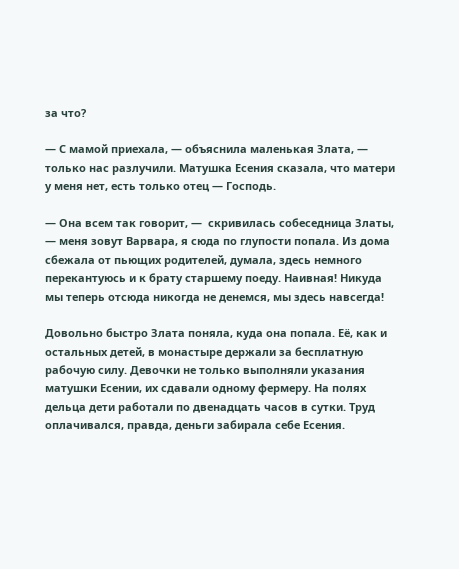за что?

— С мамой приехала, — объяснила маленькая Злата, — только нас разлучили. Матушка Есения сказала, что матери у меня нет, есть только отец — Господь.

— Она всем так говорит, —  скривилась собеседница Златы, — меня зовут Варвара, я сюда по глупости попала. Из дома сбежала от пьющих родителей, думала, здесь немного перекантуюсь и к брату старшему поеду. Наивная! Никуда мы теперь отсюда никогда не денемся, мы здесь навсегда!

Довольно быстро Злата поняла, куда она попала. Её, как и остальных детей, в монастыре держали за бесплатную рабочую силу. Девочки не только выполняли указания матушки Есении, их сдавали одному фермеру. На полях дельца дети работали по двенадцать часов в сутки. Труд оплачивался, правда, деньги забирала себе Есения.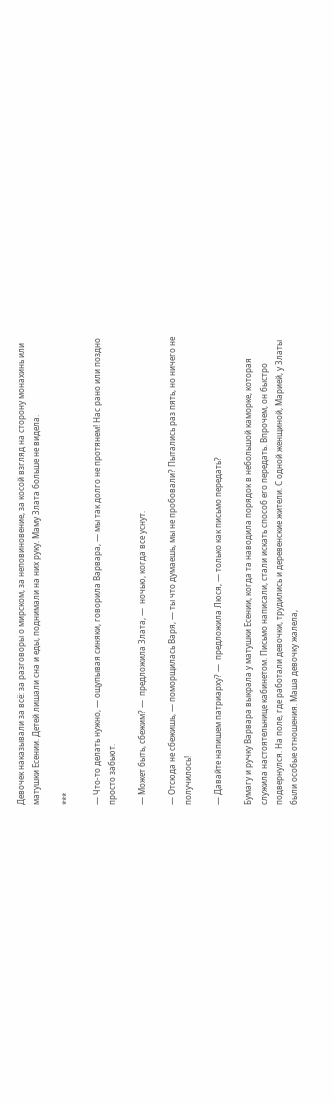Девочек наказывали за всё: за разговоры о мирском, за неповиновение, за косой взгляд на сторону монахинь или матушки Есении. Детей лишали сна и еды, поднимали на них руку. Маму Злата больше не видела.

***

— Что-то делать нужно, — ощупывая синяки, говорила Варвара, — мы так долго не протянем! Нас рано или поздно просто забьют.

— Может быть, сбежим? —  предложила Злата, —  ночью, когда все уснут.

— Отсюда не сбежишь, — поморщилась Варя, — ты что думаешь, мы не пробовали? Пытались раз пять, но ничего не получилось!

— Давайте напишем патриарху? —  предложила Люся, — только как письмо передать?

Бумагу и ручку Варвара выкрала у матушки Есении, когда та наводила порядок в небольшой каморке, которая служила настоятельнице кабинетом. Письмо написали, стали искать способ его передать. Впрочем, он быстро подвернулся. На поле, где работали девочки, трудились и деревенские жители. С одной женщиной, Марией, у Златы были особые отношения. Маша девочку жалела,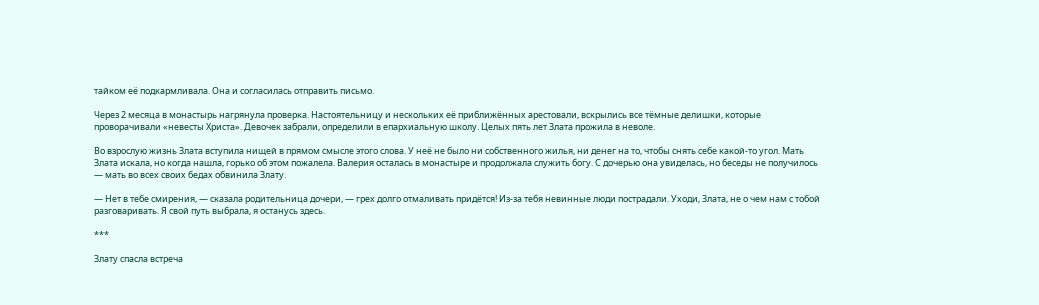тайком её подкармливала. Она и согласилась отправить письмо.

Через 2 месяца в монастырь нагрянула проверка. Настоятельницу и нескольких её приближённых арестовали, вскрылись все тёмные делишки, которые проворачивали «невесты Христа». Девочек забрали, определили в епархиальную школу. Целых пять лет Злата прожила в неволе.

Во взрослую жизнь Злата вступила нищей в прямом смысле этого слова. У неё не было ни собственного жилья, ни денег на то, чтобы снять себе какой-то угол. Мать Злата искала, но когда нашла, горько об этом пожалела. Валерия осталась в монастыре и продолжала служить богу. С дочерью она увиделась, но беседы не получилось — мать во всех своих бедах обвинила Злату.

— Нет в тебе смирения, — сказала родительница дочери, — грех долго отмаливать придётся! Из-за тебя невинные люди пострадали. Уходи, Злата, не о чем нам с тобой разговаривать. Я свой путь выбрала, я останусь здесь.

***

Злату спасла встреча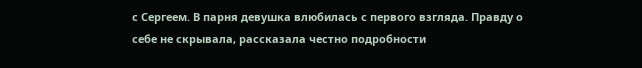с Сергеем. В парня девушка влюбилась с первого взгляда. Правду о себе не скрывала, рассказала честно подробности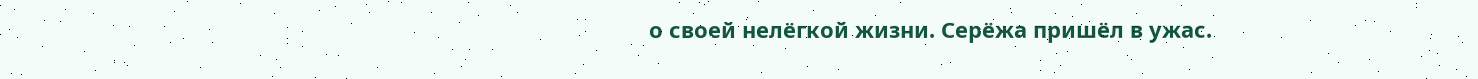о своей нелёгкой жизни. Серёжа пришёл в ужас.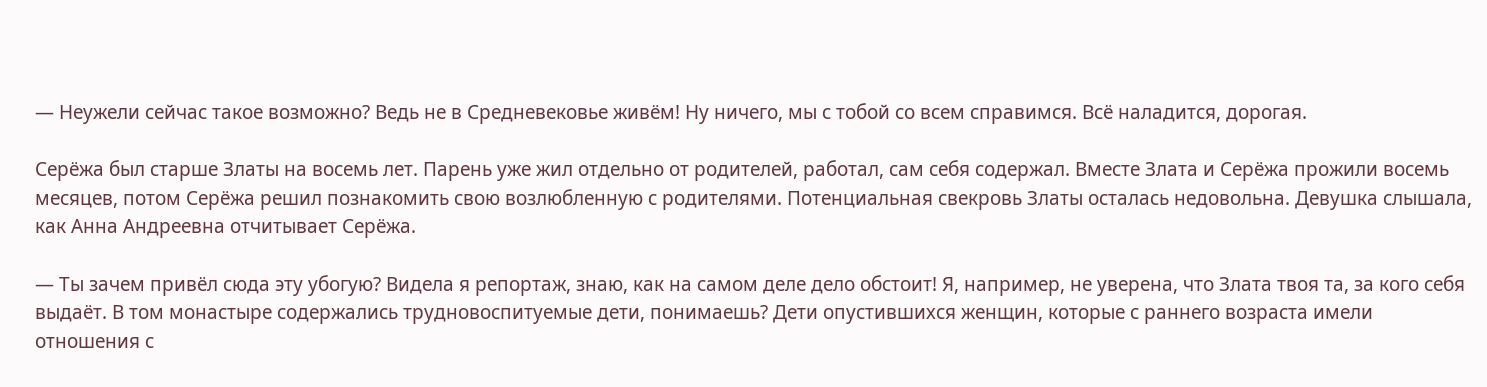— Неужели сейчас такое возможно? Ведь не в Средневековье живём! Ну ничего, мы с тобой со всем справимся. Всё наладится, дорогая.

Серёжа был старше Златы на восемь лет. Парень уже жил отдельно от родителей, работал, сам себя содержал. Вместе Злата и Серёжа прожили восемь месяцев, потом Серёжа решил познакомить свою возлюбленную с родителями. Потенциальная свекровь Златы осталась недовольна. Девушка слышала, как Анна Андреевна отчитывает Серёжа.

— Ты зачем привёл сюда эту убогую? Видела я репортаж, знаю, как на самом деле дело обстоит! Я, например, не уверена, что Злата твоя та, за кого себя выдаёт. В том монастыре содержались трудновоспитуемые дети, понимаешь? Дети опустившихся женщин, которые с раннего возраста имели отношения с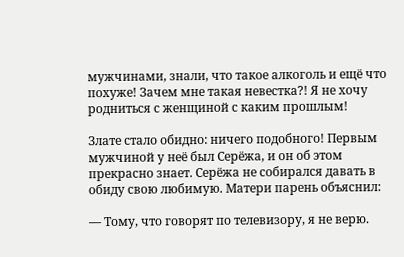мужчинами, знали, что такое алкоголь и ещё что похуже! Зачем мне такая невестка?! Я не хочу родниться с женщиной с каким прошлым!

Злате стало обидно: ничего подобного! Первым мужчиной у неё был Серёжа, и он об этом прекрасно знает. Серёжа не собирался давать в обиду свою любимую. Матери парень объяснил:

— Тому, что говорят по телевизору, я не верю.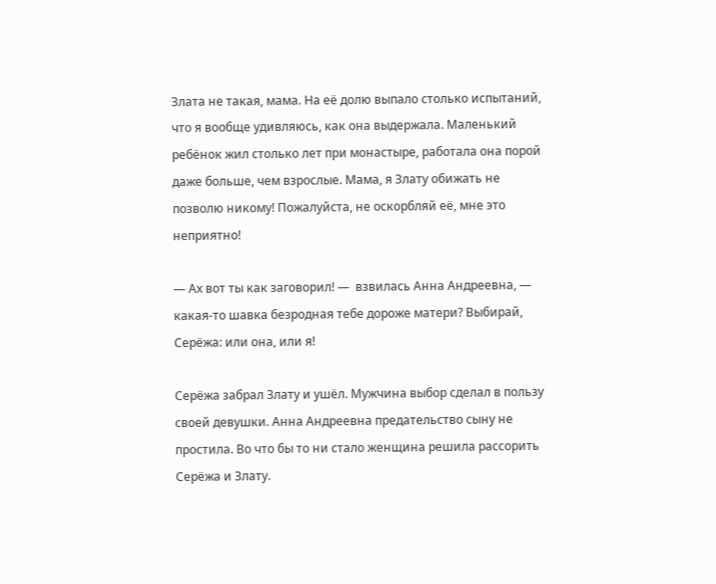Злата не такая, мама. На её долю выпало столько испытаний, что я вообще удивляюсь, как она выдержала. Маленький ребёнок жил столько лет при монастыре, работала она порой даже больше, чем взрослые. Мама, я Злату обижать не позволю никому! Пожалуйста, не оскорбляй её, мне это неприятно!

— Ах вот ты как заговорил! —  взвилась Анна Андреевна, — какая-то шавка безродная тебе дороже матери? Выбирай, Серёжа: или она, или я!

Серёжа забрал Злату и ушёл. Мужчина выбор сделал в пользу своей девушки. Анна Андреевна предательство сыну не простила. Во что бы то ни стало женщина решила рассорить Серёжа и Злату.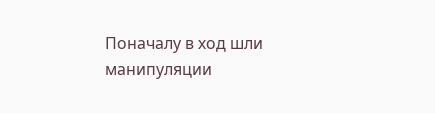Поначалу в ход шли манипуляции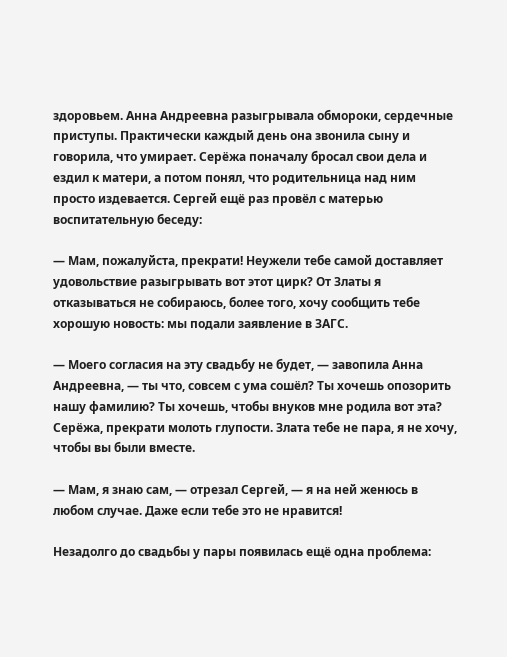здоровьем. Анна Андреевна разыгрывала обмороки, сердечные приступы. Практически каждый день она звонила сыну и говорила, что умирает. Серёжа поначалу бросал свои дела и ездил к матери, а потом понял, что родительница над ним просто издевается. Сергей ещё раз провёл с матерью воспитательную беседу:

— Мам, пожалуйста, прекрати! Неужели тебе самой доставляет удовольствие разыгрывать вот этот цирк? От Златы я отказываться не собираюсь, более того, хочу сообщить тебе хорошую новость: мы подали заявление в ЗАГС.

— Моего согласия на эту свадьбу не будет, — завопила Анна Андреевна, — ты что, совсем с ума сошёл? Ты хочешь опозорить нашу фамилию? Ты хочешь, чтобы внуков мне родила вот эта? Серёжа, прекрати молоть глупости. Злата тебе не пара, я не хочу, чтобы вы были вместе.

— Мам, я знаю сам, — отрезал Сергей, — я на ней женюсь в любом случае. Даже если тебе это не нравится!

Незадолго до свадьбы у пары появилась ещё одна проблема: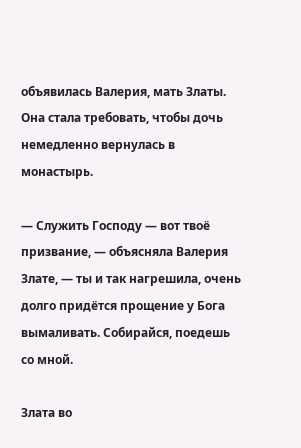объявилась Валерия, мать Златы. Она стала требовать, чтобы дочь немедленно вернулась в монастырь.

— Служить Господу — вот твоё призвание, — объясняла Валерия Злате, — ты и так нагрешила, очень долго придётся прощение у Бога вымаливать. Собирайся, поедешь со мной.

Злата во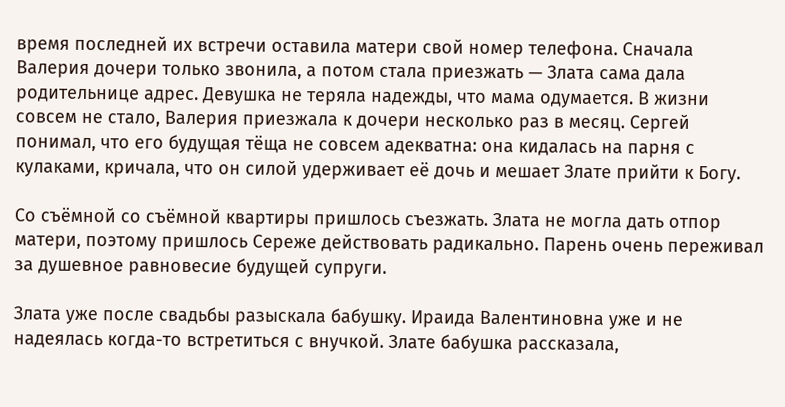время последней их встречи оставила матери свой номер телефона. Сначала Валерия дочери только звонила, а потом стала приезжать — Злата сама дала родительнице адрес. Девушка не теряла надежды, что мама одумается. В жизни совсем не стало, Валерия приезжала к дочери несколько раз в месяц. Сергей понимал, что его будущая тёща не совсем адекватна: она кидалась на парня с кулаками, кричала, что он силой удерживает её дочь и мешает Злате прийти к Богу.

Со съёмной со съёмной квартиры пришлось съезжать. Злата не могла дать отпор матери, поэтому пришлось Сереже действовать радикально. Парень очень переживал за душевное равновесие будущей супруги.

Злата уже после свадьбы разыскала бабушку. Ираида Валентиновна уже и не надеялась когда-то встретиться с внучкой. Злате бабушка рассказала,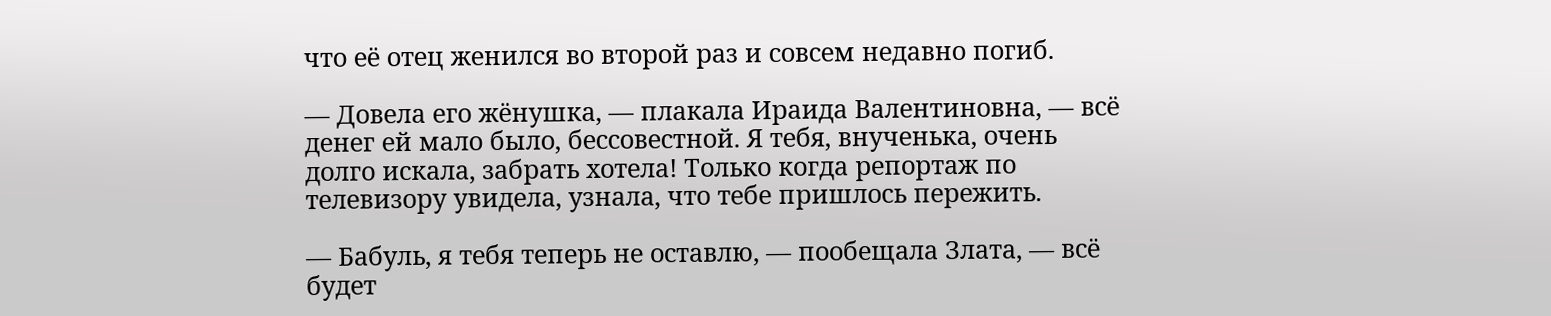что её отец женился во второй раз и совсем недавно погиб.

— Довела его жёнушка, — плакала Ираида Валентиновна, — всё денег ей мало было, бессовестной. Я тебя, внученька, очень долго искала, забрать хотела! Только когда репортаж по телевизору увидела, узнала, что тебе пришлось пережить.

— Бабуль, я тебя теперь не оставлю, — пообещала Злата, — всё будет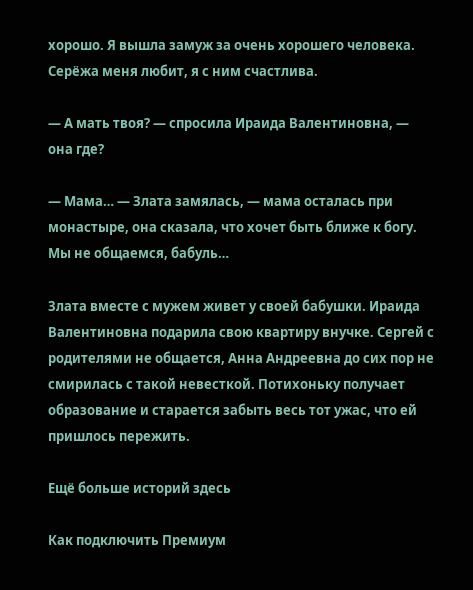хорошо. Я вышла замуж за очень хорошего человека. Серёжа меня любит, я с ним счастлива.

— А мать твоя? — спросила Ираида Валентиновна, — она где?

— Мама… — Злата замялась, — мама осталась при монастыре, она сказала, что хочет быть ближе к богу. Мы не общаемся, бабуль…

Злата вместе с мужем живет у своей бабушки. Ираида Валентиновна подарила свою квартиру внучке. Сергей с родителями не общается, Анна Андреевна до сих пор не смирилась с такой невесткой. Потихоньку получает образование и старается забыть весь тот ужас, что ей пришлось пережить.

Ещё больше историй здесь

Как подключить Премиум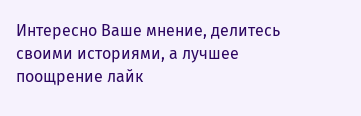Интересно Ваше мнение, делитесь своими историями, а лучшее поощрение лайк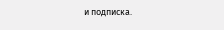и подписка.